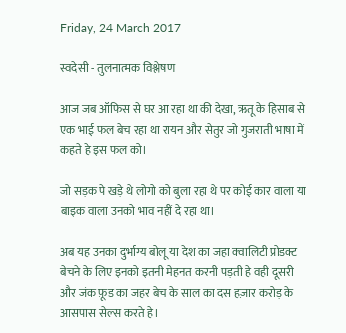Friday, 24 March 2017

स्वदेसी - तुलनात्मक विश्लेषण

आज जब ऑफिस से घर आ रहा था की देखा, ऋतू के हिसाब से एक भाई फल बेच रहा था रायन और सेतुर जो गुजराती भाषा में कहते हे इस फल को।

जो सड़क पे खड़े थे लोगो को बुला रहा थे पर कोई कार वाला या बाइक वाला उनको भाव नहीं दे रहा था।

अब यह उनका दुर्भाग्य बोलू या देश का जहा क्वालिटी प्रोडक्ट बेचने के लिए इनको इतनी मेहनत करनी पड़ती हे वही दूसरी और जंक फ़ूड का जहर बेच के साल का दस हज़ार करोड़ के आसपास सेल्स करते हे।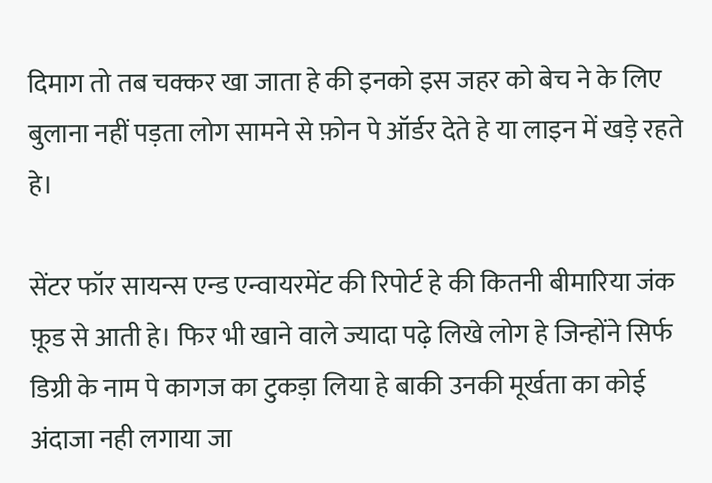दिमाग तो तब चक्कर खा जाता हे की इनको इस जहर को बेच ने के लिए बुलाना नहीं पड़ता लोग सामने से फ़ोन पे ऑर्डर देते हे या लाइन में खड़े रहते हे।

सेंटर फॉर सायन्स एन्ड एन्वायरमेंट की रिपोर्ट हे की कितनी बीमारिया जंक फ़ूड से आती हे। फिर भी खाने वाले ज्यादा पढ़े लिखे लोग हे जिन्होंने सिर्फ डिग्री के नाम पे कागज का टुकड़ा लिया हे बाकी उनकी मूर्खता का कोई अंदाजा नही लगाया जा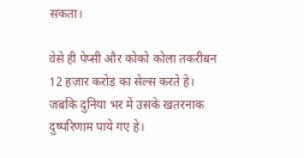सकता।

वेसे ही पेप्सी और कोको कोला तकरीबन 12 हज़ार करोड़ का सेल्स करते हे। जबकि दुनिया भर में उसके खतरनाक दुष्परिणाम पाये गए हे।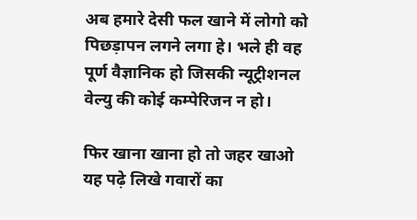अब हमारे देसी फल खाने में लोगो को पिछड़ापन लगने लगा हे। भले ही वह पूर्ण वैज्ञानिक हो जिसकी न्यूट्रीशनल वेल्यु की कोई कम्पेरिजन न हो।

फिर खाना खाना हो तो जहर खाओ यह पढ़े लिखे गवारों का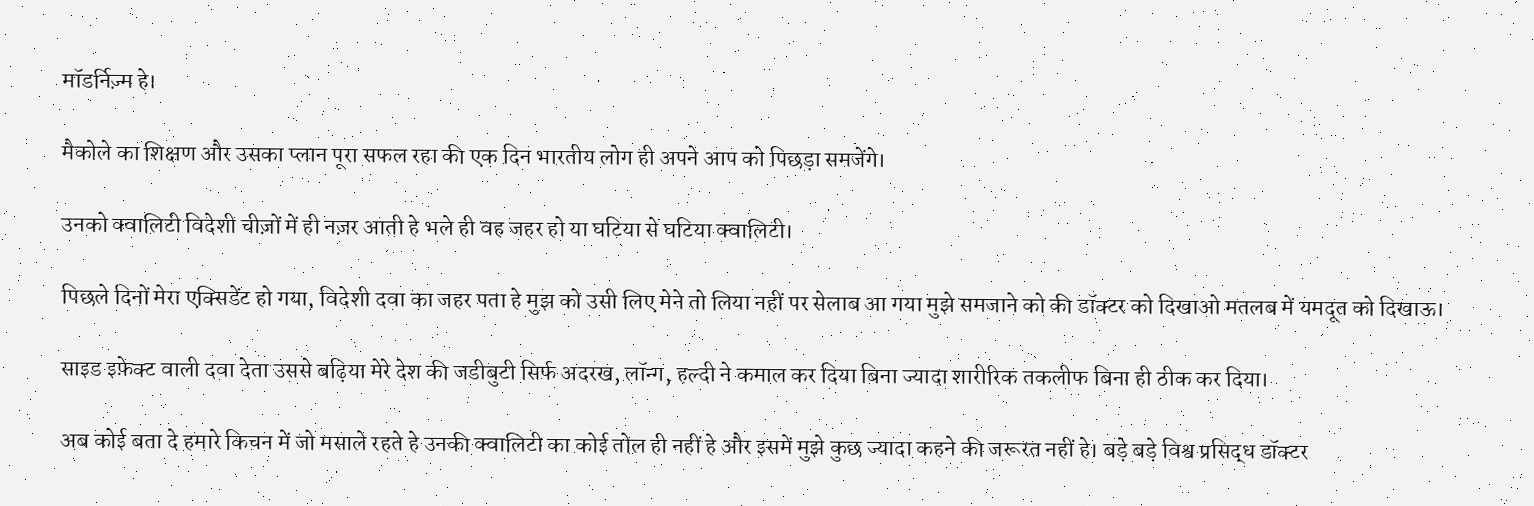मॉडर्निज़्म हे।

मैकोले का शिक्षण और उसका प्लान पूरा सफल रहा की एक दिन भारतीय लोग ही अपने आप को पिछड़ा समजेंगे।

उनको क्वालिटी विदेशी चीज़ों में ही नज़र आती हे भले ही वह जहर हो या घटिया से घटिया क्वालिटी।

पिछले दिनों मेरा एक्सिडेंट हो गया, विदेशी दवा का जहर पता हे मुझ को उसी लिए मेने तो लिया नहीं पर सेलाब आ गया मुझे समजाने को की डॉक्टर को दिखाओ मतलब में यमदूत को दिखाऊ।

साइड इफ़ेक्ट वाली दवा देता उससे बढ़िया मेरे देश की जडीबुटी सिर्फ अदरख, लॉन्ग, हल्दी ने कमाल कर दिया बिना ज्यादा शारीरिक तकलीफ बिना ही ठीक कर दिया।

अब कोई बता दे हमारे किचन में जो मसाले रहते हे उनकी क्वालिटी का कोई तोल ही नहीं हे और इसमें मुझे कुछ ज्यादा कहने की जरूरत नहीं हे। बड़े बड़े विश्व प्रसिद्ध डॉक्टर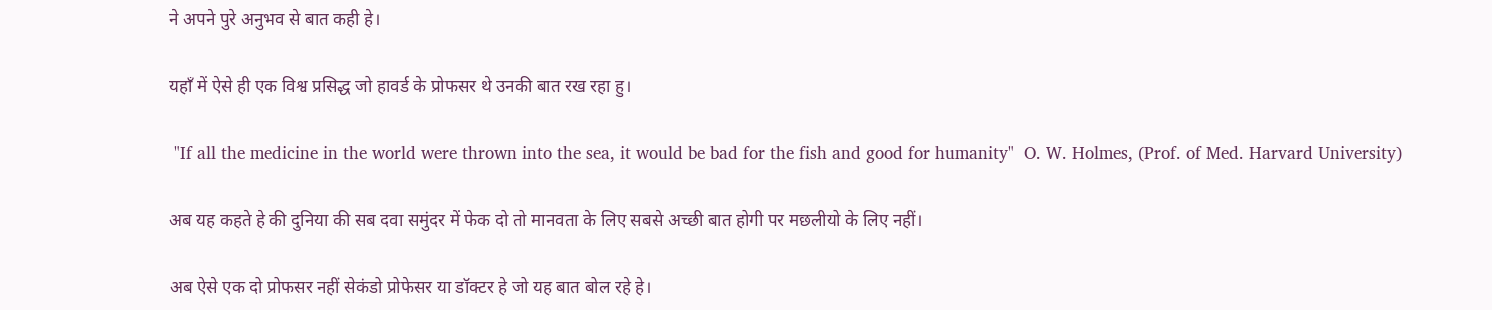ने अपने पुरे अनुभव से बात कही हे।

यहाँ में ऐसे ही एक विश्व प्रसिद्ध जो हावर्ड के प्रोफसर थे उनकी बात रख रहा हु।

 "If all the medicine in the world were thrown into the sea, it would be bad for the fish and good for humanity"  O. W. Holmes, (Prof. of Med. Harvard University)

अब यह कहते हे की दुनिया की सब दवा समुंदर में फेक दो तो मानवता के लिए सबसे अच्छी बात होगी पर मछलीयो के लिए नहीं।

अब ऐसे एक दो प्रोफसर नहीं सेकंडो प्रोफेसर या डॉक्टर हे जो यह बात बोल रहे हे।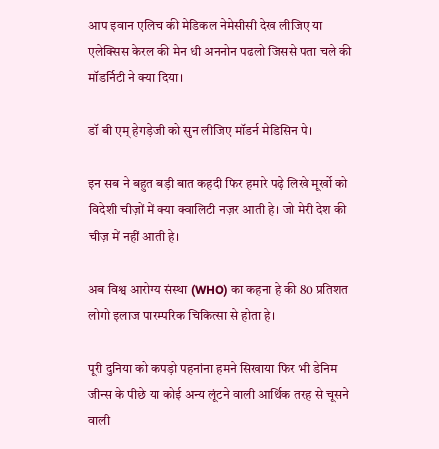आप इवान एलिच की मेडिकल नेमेसीसी देख लीजिए या एलेक्सिस केरल की मेन धी अननोन पढलो जिससे पता चले की मॉडर्निटी ने क्या दिया।

डॉ बी एम् हेगड़ेजी को सुन लीजिए मॉडर्न मेडिसिन पे।

इन सब ने बहुत बड़ी बात कहदी फिर हमारे पढ़े लिखे मूर्खो को विदेशी चीज़ों में क्या क्वालिटी नज़र आती हे। जो मेरी देश की चीज़ में नहीं आती हे।

अब विश्व आरोग्य संस्था (WHO) का कहना हे की 80 प्रतिशत लोगो इलाज पारम्परिक चिकित्सा से होता हे।

पूरी दुनिया को कपड़ो पहनांना हमने सिखाया फिर भी डेनिम जीन्स के पीछे या कोई अन्य लूंटने वाली आर्थिक तरह से चूसने वाली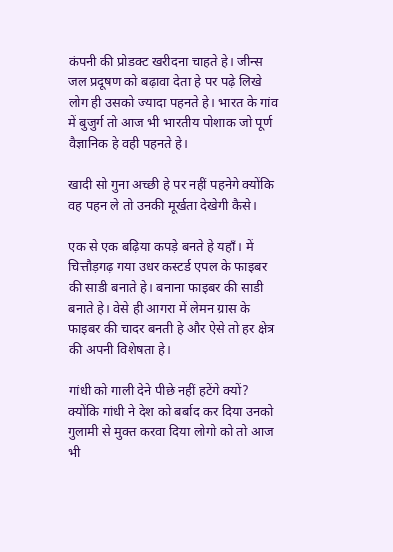कंपनी की प्रोडक्ट खरीदना चाहते हे। जीन्स जल प्रदूषण को बढ़ावा देता हे पर पढ़े लिखे लोग ही उसको ज्यादा पहनते हे। भारत के गांव में बुजुर्ग तो आज भी भारतीय पोशाक जो पूर्ण वैज्ञानिक हे वही पहनते हे।

खादी सो गुना अच्छी हे पर नहीं पहनेगे क्योंकि वह पहन ले तो उनकी मूर्खता देखेगी कैसे।

एक से एक बढ़िया कपड़े बनते हे यहाँ। में चित्तौड़गढ़ गया उधर कस्टर्ड एपल के फाइबर की साडी बनाते हे। बनाना फाइबर की साडी बनाते हे। वेसे ही आगरा में लेमन ग्रास के फाइबर की चादर बनती हे और ऐसे तो हर क्षेत्र की अपनी विशेषता हे।

गांधी को गाली देने पीछे नहीं हटेंगे क्यों? क्योंकि गांधी ने देश को बर्बाद कर दिया उनको गुलामी से मुक्त करवा दिया लोगो को तो आज भी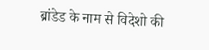ब्रांडेड के नाम से विदेशो की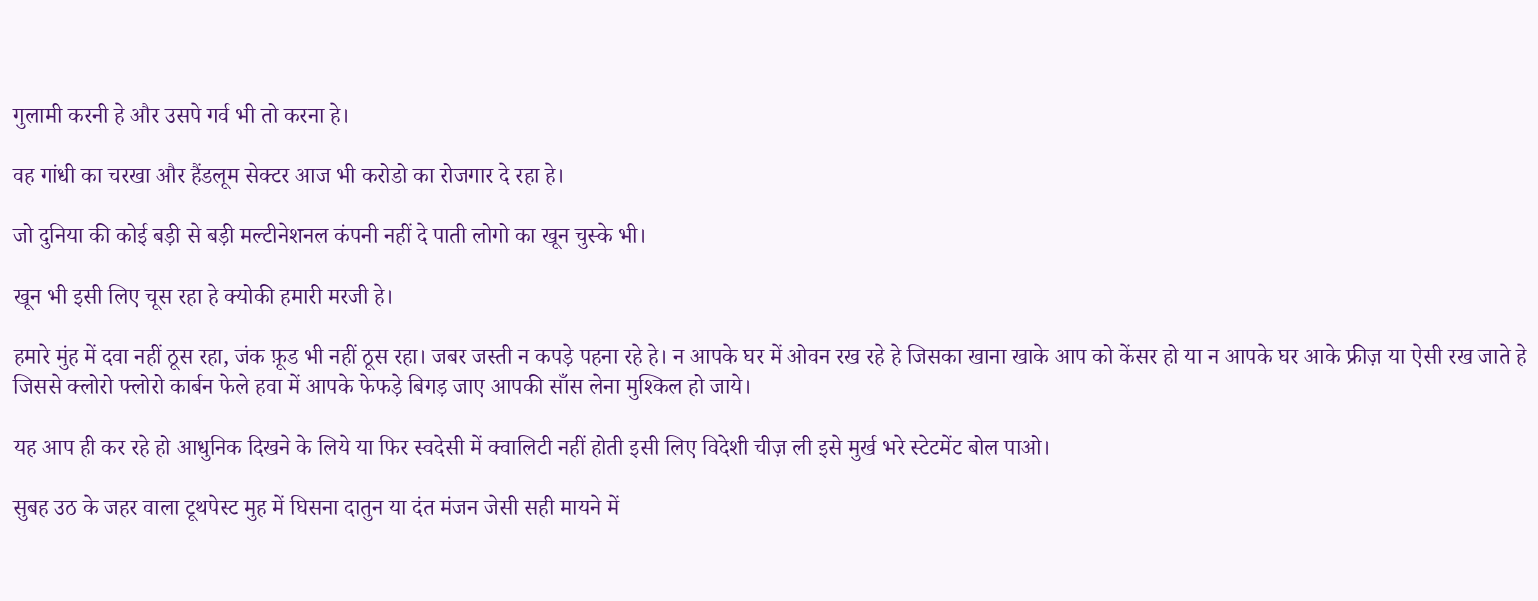गुलामी करनी हे और उसपे गर्व भी तो करना हे।

वह गांधी का चरखा और हैंडलूम सेक्टर आज भी करोडो का रोजगार दे रहा हे।

जो दुनिया की कोई बड़ी से बड़ी मल्टीनेशनल कंपनी नहीं दे पाती लोगो का खून चुस्के भी।

खून भी इसी लिए चूस रहा हे क्योकी हमारी मरजी हे।

हमारे मुंह में दवा नहीं ठूस रहा, जंक फ़ूड भी नहीं ठूस रहा। जबर जस्ती न कपड़े पहना रहे हे। न आपके घर में ओवन रख रहे हे जिसका खाना खाके आप को केंसर हो या न आपके घर आके फ्रीज़ या ऐसी रख जाते हे जिससे क्लोरो फ्लोरो कार्बन फेले हवा में आपके फेफड़े बिगड़ जाए आपकी साँस लेना मुश्किल हो जाये।

यह आप ही कर रहे हो आधुनिक दिखने के लिये या फिर स्वदेसी में क्वालिटी नहीं होती इसी लिए विदेशी चीज़ ली इसे मुर्ख भरे स्टेटमेंट बोल पाओ।

सुबह उठ के जहर वाला टूथपेस्ट मुह में घिसना दातुन या दंत मंजन जेसी सही मायने में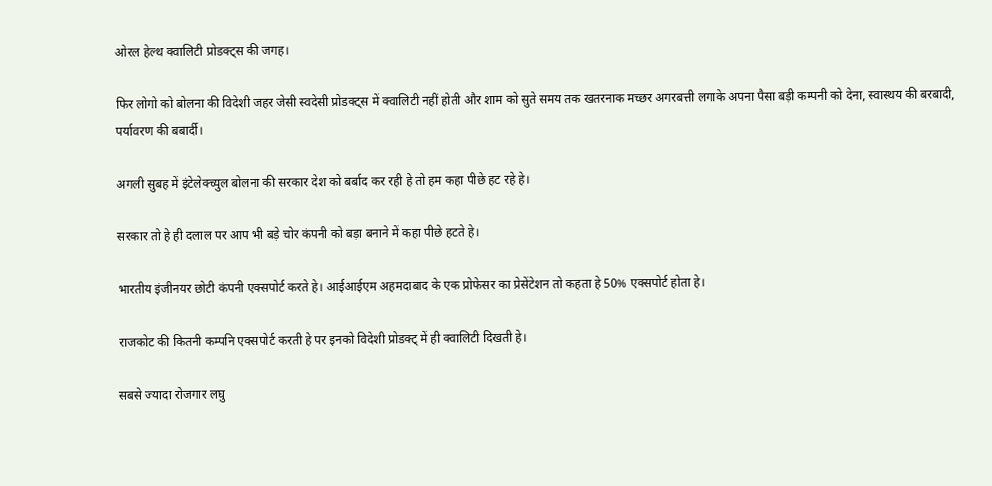ओरल हेल्थ क्वालिटी प्रोडक्ट्स की जगह।

फिर लोगो को बोलना की विदेशी जहर जेसी स्वदेसी प्रोडक्ट्स में क्वालिटी नहीं होती और शाम को सुते समय तक खतरनाक मच्छर अगरबत्ती लगाके अपना पैसा बड़ी कम्पनी को देना, स्वास्थय की बरबादी, पर्यावरण की बबार्दी।

अगली सुबह में इंटेलेक्च्युल बोलना की सरकार देश को बर्बाद कर रही हे तो हम कहा पीछे हट रहे हे।

सरकार तो हे ही दलाल पर आप भी बड़े चोर कंपनी को बड़ा बनाने में कहा पीछे हटते हे।

भारतीय इंजीनयर छोटी कंपनी एक्सपोर्ट करते हे। आईआईएम अहमदाबाद के एक प्रोफेसर का प्रेसेंटेशन तो कहता हे 50% एक्सपोर्ट होता हे।

राजकोट की कितनी कम्पनि एक्सपोर्ट करती हे पर इनको विदेशी प्रोडक्ट् में ही क्वालिटी दिखती हे।

सबसे ज्यादा रोजगार लघु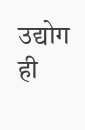उद्योग ही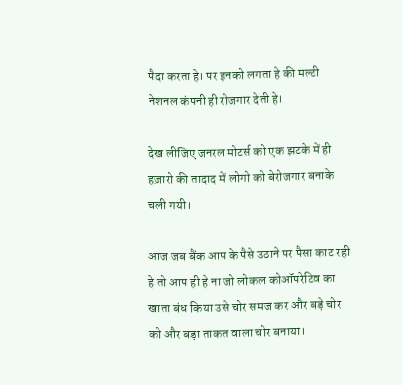पैदा करता हे। पर इनको लगता हे की मल्टी नेशनल कंपनी ही रोजगार देती हे।

देख लीजिए जनरल मोटर्स को एक झटके में ही हज़ारो की तादाद में लोगो को बेरोजगार बनाके चली गयी।

आज जब बैंक आप के पैसे उठाने पर पैसा काट रही हे तो आप ही हे ना जो लोकल कोऑपरेटिव का खाता बंध किया उसे चोर समज कर और बड़े चोर को और बड़ा ताकत वाला चोर बनाया।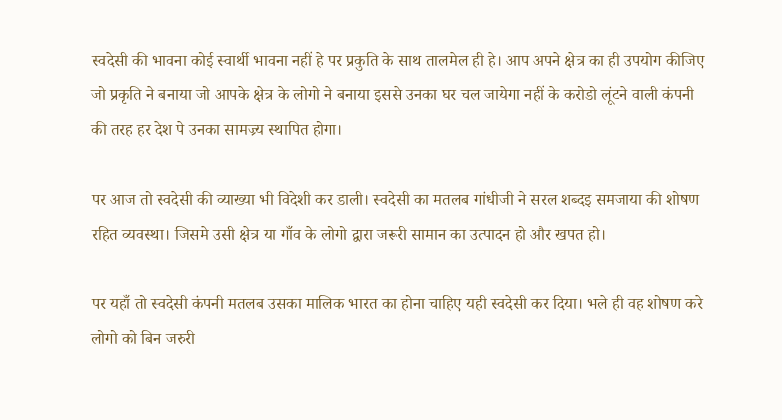स्वदेसी की भावना कोई स्वार्थी भावना नहीं हे पर प्रकुति के साथ तालमेल ही हे। आप अपने क्षेत्र का ही उपयोग कीजिए जो प्रकृति ने बनाया जो आपके क्षेत्र के लोगो ने बनाया इससे उनका घर चल जायेगा नहीं के करोडो लूंटने वाली कंपनी की तरह हर देश पे उनका सामज्र्य स्थापित होगा।

पर आज तो स्वदेसी की व्याख्या भी विदेशी कर डाली। स्वदेसी का मतलब गांधीजी ने सरल शब्दइ समजाया की शोषण रहित व्यवस्था। जिसमे उसी क्षेत्र या गाँव के लोगो द्वारा जरूरी सामान का उत्पादन हो और खपत हो।

पर यहाँ तो स्वदेसी कंपनी मतलब उसका मालिक भारत का होना चाहिए यही स्वदेसी कर दिया। भले ही वह शोषण करे लोगो को बिन जरुरी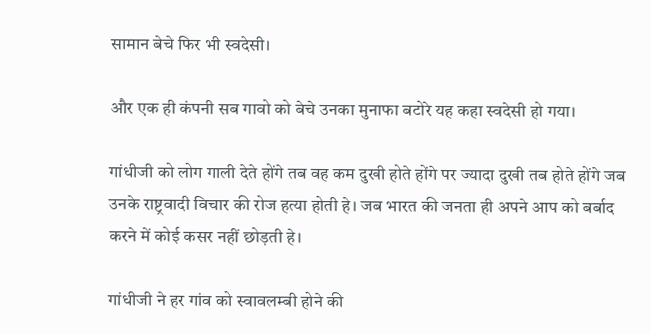सामान बेचे फिर भी स्वदेसी।

और एक ही कंपनी सब गावो को बेचे उनका मुनाफा बटोरे यह कहा स्वदेसी हो गया।

गांधीजी को लोग गाली देते होंगे तब वह कम दुखी होते होंगे पर ज्यादा दुखी तब होते होंगे जब उनके राष्ट्रवादी विचार की रोज हत्या होती हे। जब भारत की जनता ही अपने आप को बर्बाद करने में कोई कसर नहीं छोड़ती हे।

गांधीजी ने हर गांव को स्वावलम्बी होने की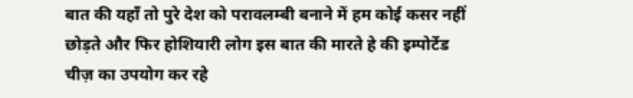बात की यहाँ तो पुरे देश को परावलम्बी बनाने में हम कोई कसर नहीं छोड़ते और फिर होशियारी लोग इस बात की मारते हे की इम्पोर्टेड चीज़ का उपयोग कर रहे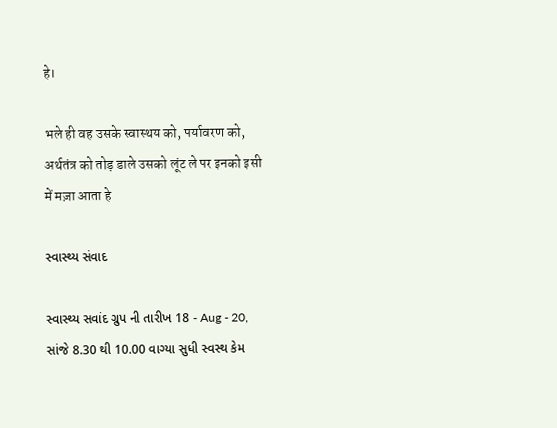हे।

भले ही वह उसके स्वास्थय को, पर्यावरण को, अर्थतंत्र को तोड़ डाले उसको लूंट ले पर इनको इसी में मज़ा आता हे

સ્વાસ્થ્ય સંવાદ

સ્વાસ્થ્ય સવાંદ ગ્રુપ ની તારીખ 18 - Aug - 20, સાંજે 8.30 થી 10.00 વાગ્યા સુધી સ્વસ્થ કેમ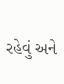રહેવું અને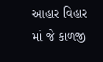આહાર વિહાર માં જે કાળજી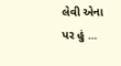લેવી એના પર હું ...